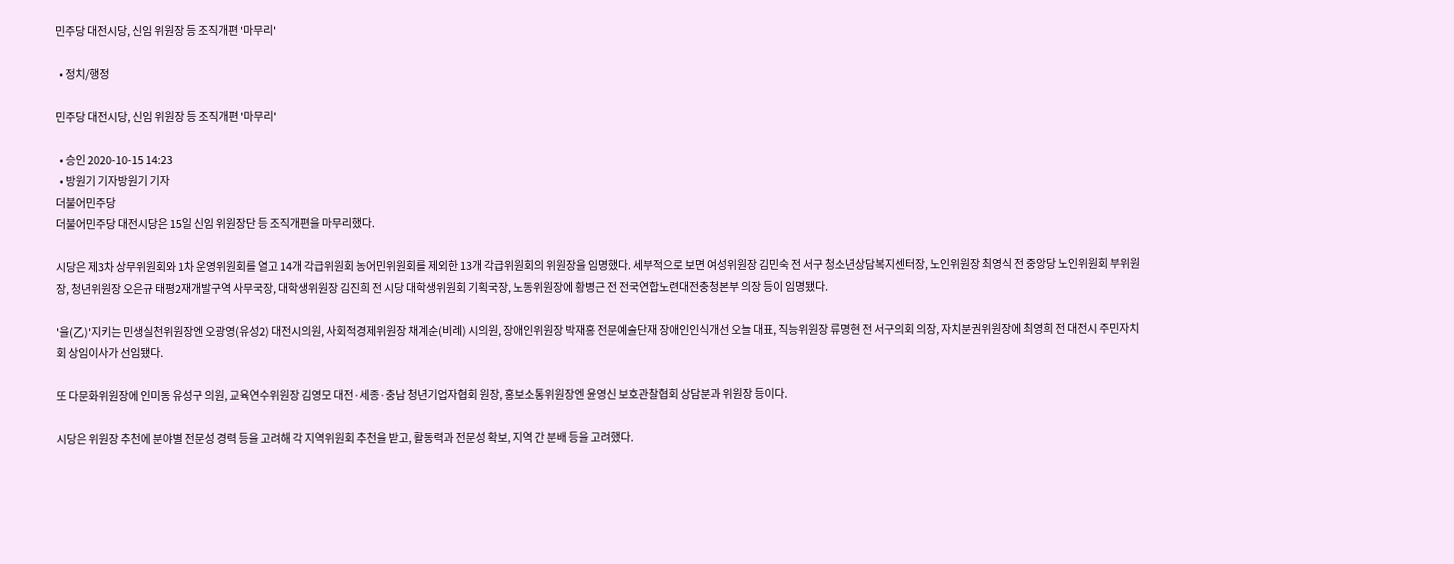민주당 대전시당, 신임 위원장 등 조직개편 '마무리'

  • 정치/행정

민주당 대전시당, 신임 위원장 등 조직개편 '마무리'

  • 승인 2020-10-15 14:23
  • 방원기 기자방원기 기자
더불어민주당
더불어민주당 대전시당은 15일 신임 위원장단 등 조직개편을 마무리했다.

시당은 제3차 상무위원회와 1차 운영위원회를 열고 14개 각급위원회 농어민위원회를 제외한 13개 각급위원회의 위원장을 임명했다. 세부적으로 보면 여성위원장 김민숙 전 서구 청소년상담복지센터장, 노인위원장 최영식 전 중앙당 노인위원회 부위원장, 청년위원장 오은규 태평2재개발구역 사무국장, 대학생위원장 김진희 전 시당 대학생위원회 기획국장, 노동위원장에 황병근 전 전국연합노련대전충청본부 의장 등이 임명됐다.

'을(乙)'지키는 민생실천위원장엔 오광영(유성2) 대전시의원, 사회적경제위원장 채계순(비례) 시의원, 장애인위원장 박재홍 전문예술단재 장애인인식개선 오늘 대표, 직능위원장 류명현 전 서구의회 의장, 자치분권위원장에 최영희 전 대전시 주민자치회 상임이사가 선임됐다.

또 다문화위원장에 인미동 유성구 의원, 교육연수위원장 김영모 대전·세종·충남 청년기업자협회 원장, 홍보소통위원장엔 윤영신 보호관찰협회 상담분과 위원장 등이다.

시당은 위원장 추천에 분야별 전문성 경력 등을 고려해 각 지역위원회 추천을 받고, 활동력과 전문성 확보, 지역 간 분배 등을 고려했다.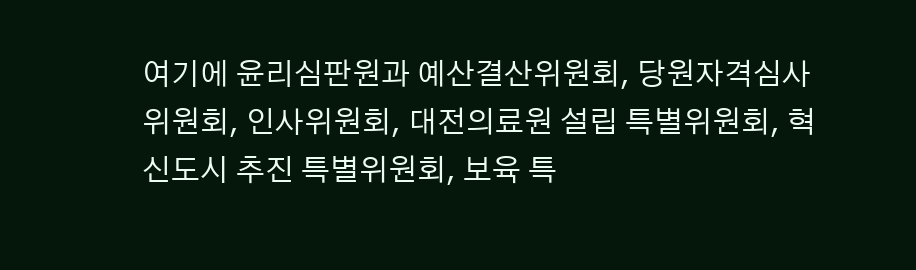여기에 윤리심판원과 예산결산위원회, 당원자격심사위원회, 인사위원회, 대전의료원 설립 특별위원회, 혁신도시 추진 특별위원회, 보육 특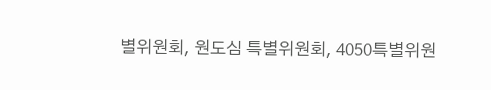별위원회, 원도심 특별위원회, 4050특별위원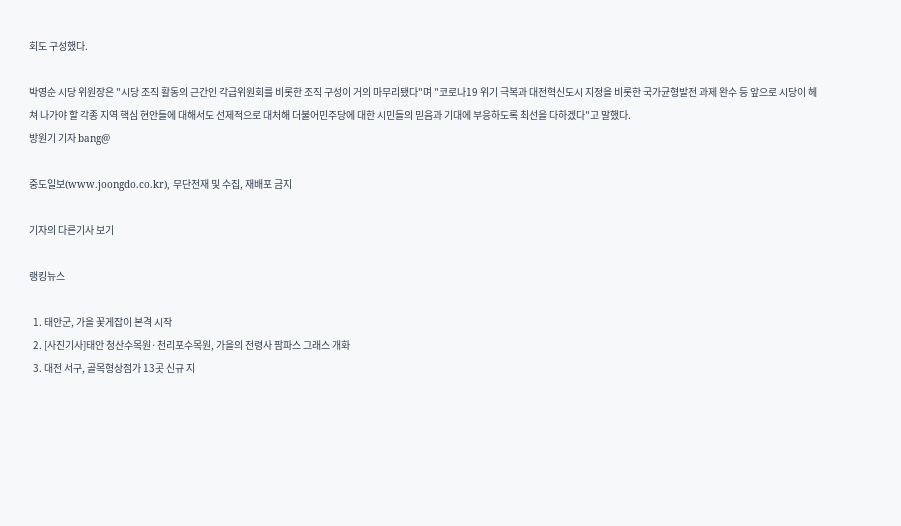회도 구성했다.

박영순 시당 위원장은 "시당 조직 활동의 근간인 각급위원회를 비롯한 조직 구성이 거의 마무리됐다"며 "코로나19 위기 극복과 대전혁신도시 지정을 비롯한 국가균형발전 과제 완수 등 앞으로 시당이 헤쳐 나가야 할 각종 지역 핵심 현안들에 대해서도 선제적으로 대처해 더불어민주당에 대한 시민들의 믿음과 기대에 부응하도록 최선을 다하겠다"고 말했다.
방원기 기자 bang@

중도일보(www.joongdo.co.kr), 무단전재 및 수집, 재배포 금지

기자의 다른기사 보기

랭킹뉴스

  1. 태안군, 가을 꽃게잡이 본격 시작
  2. [사진기사]태안 청산수목원·천리포수목원, 가을의 전령사 팜파스 그래스 개화
  3. 대전 서구, 골목형상점가 13곳 신규 지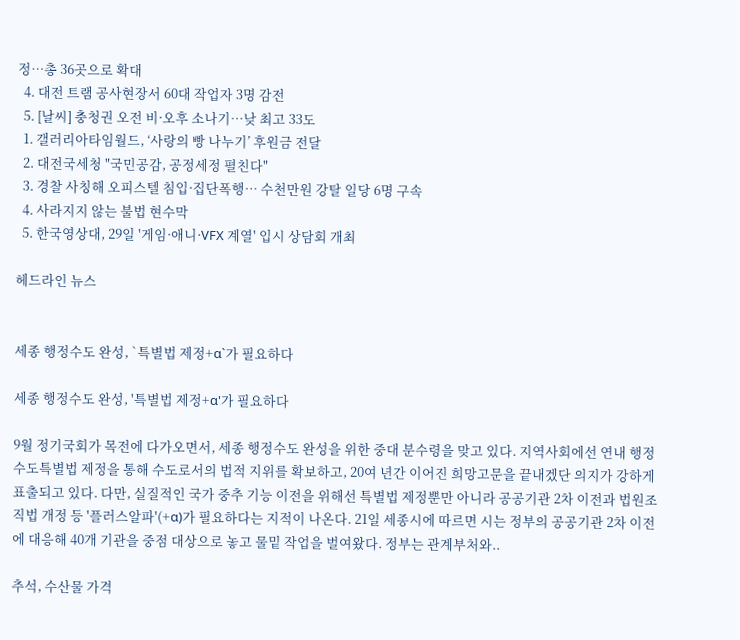정…총 36곳으로 확대
  4. 대전 트램 공사현장서 60대 작업자 3명 감전
  5. [날씨] 충청권 오전 비·오후 소나기…낮 최고 33도
  1. 갤러리아타임월드, ‘사랑의 빵 나누기’ 후원금 전달
  2. 대전국세청 "국민공감, 공정세정 펼친다"
  3. 경찰 사칭해 오피스텔 침입·집단폭행… 수천만원 강탈 일당 6명 구속
  4. 사라지지 않는 불법 현수막
  5. 한국영상대, 29일 '게임·애니·VFX 계열' 입시 상담회 개최

헤드라인 뉴스


세종 행정수도 완성, `특별법 제정+α`가 필요하다

세종 행정수도 완성, '특별법 제정+α'가 필요하다

9월 정기국회가 목전에 다가오면서, 세종 행정수도 완성을 위한 중대 분수령을 맞고 있다. 지역사회에선 연내 행정수도특별법 제정을 통해 수도로서의 법적 지위를 확보하고, 20여 년간 이어진 희망고문을 끝내겠단 의지가 강하게 표출되고 있다. 다만, 실질적인 국가 중추 기능 이전을 위해선 특별법 제정뿐만 아니라 공공기관 2차 이전과 법원조직법 개정 등 '플러스알파'(+α)가 필요하다는 지적이 나온다. 21일 세종시에 따르면 시는 정부의 공공기관 2차 이전에 대응해 40개 기관을 중점 대상으로 놓고 물밑 작업을 벌여왔다. 정부는 관계부처와..

추석, 수산물 가격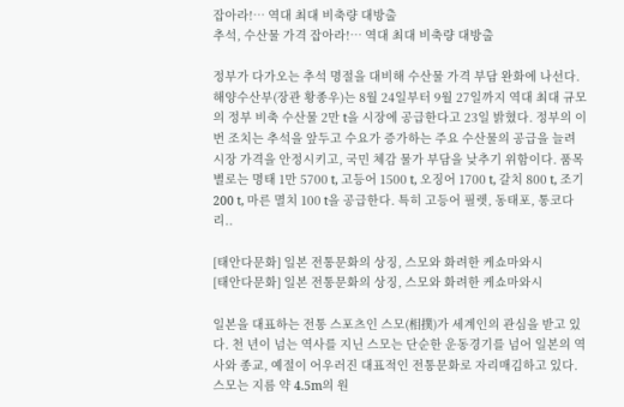잡아라!… 역대 최대 비축량 대방출
추석, 수산물 가격 잡아라!… 역대 최대 비축량 대방출

정부가 다가오는 추석 명절을 대비해 수산물 가격 부담 완화에 나선다. 해양수산부(장관 황종우)는 8월 24일부터 9월 27일까지 역대 최대 규모의 정부 비축 수산물 2만 t을 시장에 공급한다고 23일 밝혔다. 정부의 이번 조치는 추석을 앞두고 수요가 증가하는 주요 수산물의 공급을 늘려 시장 가격을 안정시키고, 국민 체감 물가 부담을 낮추기 위함이다. 품목별로는 명태 1만 5700 t, 고등어 1500 t, 오징어 1700 t, 갈치 800 t, 조기 200 t, 마른 멸치 100 t을 공급한다. 특히 고등어 필렛, 동태포, 통코다리..

[태안다문화] 일본 전통문화의 상징, 스모와 화려한 케쇼마와시
[태안다문화] 일본 전통문화의 상징, 스모와 화려한 케쇼마와시

일본을 대표하는 전통 스포츠인 스모(相撲)가 세계인의 관심을 받고 있다. 천 년이 넘는 역사를 지닌 스모는 단순한 운동경기를 넘어 일본의 역사와 종교, 예절이 어우러진 대표적인 전통문화로 자리매김하고 있다. 스모는 지름 약 4.5m의 원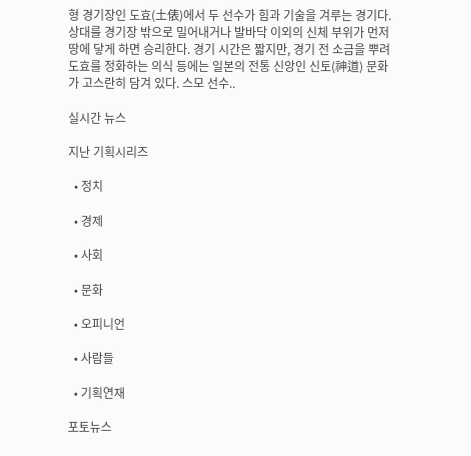형 경기장인 도효(土俵)에서 두 선수가 힘과 기술을 겨루는 경기다. 상대를 경기장 밖으로 밀어내거나 발바닥 이외의 신체 부위가 먼저 땅에 닿게 하면 승리한다. 경기 시간은 짧지만, 경기 전 소금을 뿌려 도효를 정화하는 의식 등에는 일본의 전통 신앙인 신토(神道) 문화가 고스란히 담겨 있다. 스모 선수..

실시간 뉴스

지난 기획시리즈

  • 정치

  • 경제

  • 사회

  • 문화

  • 오피니언

  • 사람들

  • 기획연재

포토뉴스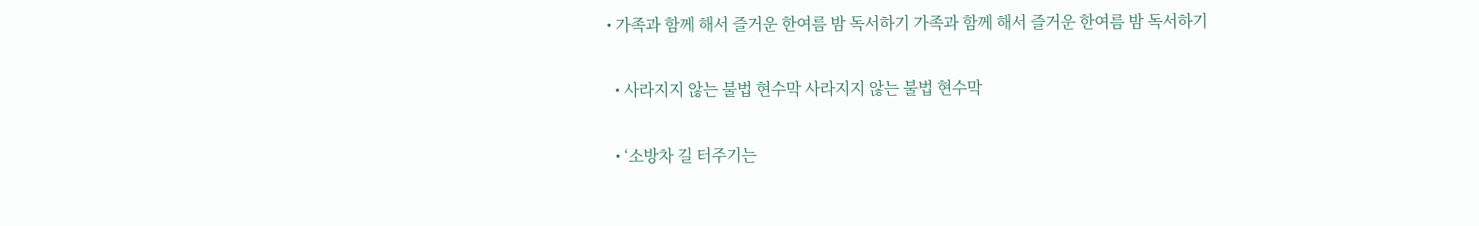• 가족과 함께 해서 즐거운 한여름 밤 독서하기 가족과 함께 해서 즐거운 한여름 밤 독서하기

  • 사라지지 않는 불법 현수막 사라지지 않는 불법 현수막

  • ‘소방차 길 터주기는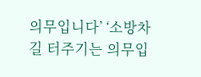의무입니다’ ‘소방차 길 터주기는 의무입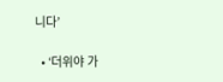니다’

  • ‘더위야 가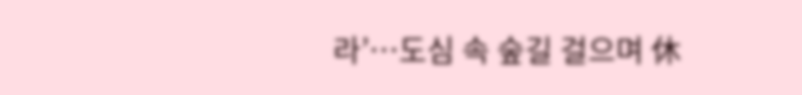라’…도심 속 숲길 걸으며 休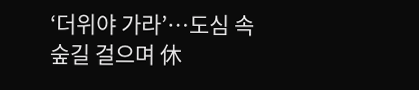‘더위야 가라’…도심 속 숲길 걸으며 休